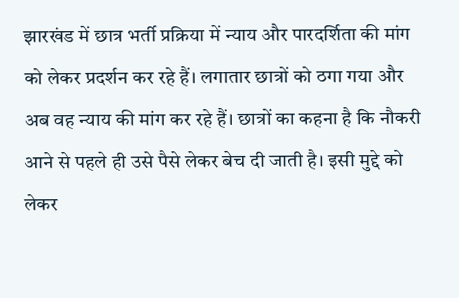झारखंड में छात्र भर्ती प्रक्रिया में न्याय और पारदर्शिता की मांग को लेकर प्रदर्शन कर रहे हैं। लगातार छात्रों को ठगा गया और अब वह न्याय की मांग कर रहे हैं। छात्रों का कहना है कि नौकरी आने से पहले ही उसे पैसे लेकर बेच दी जाती है। इसी मुद्दे को लेकर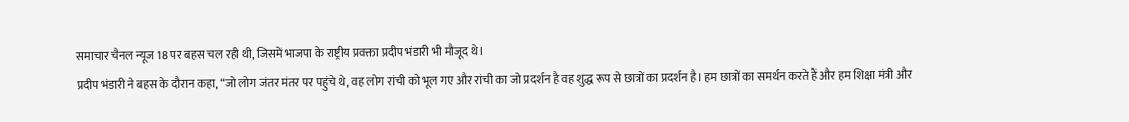समाचार चैनल न्यूज 18 पर बहस चल रही थी, जिसमें भाजपा के राष्ट्रीय प्रवक्ता प्रदीप भंडारी भी मौजूद थे।
प्रदीप भंडारी ने बहस के दौरान कहा, “जो लोग जंतर मंतर पर पहुंचे थे, वह लोग रांची को भूल गए और रांची का जो प्रदर्शन है वह शुद्ध रूप से छात्रों का प्रदर्शन है। हम छात्रों का समर्थन करते हैं और हम शिक्षा मंत्री और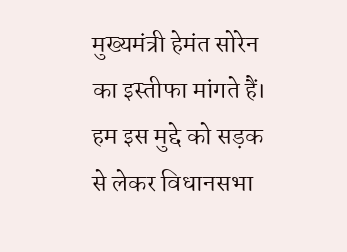मुख्यमंत्री हेमंत सोरेन का इस्तीफा मांगते हैं। हम इस मुद्दे को सड़क से लेकर विधानसभा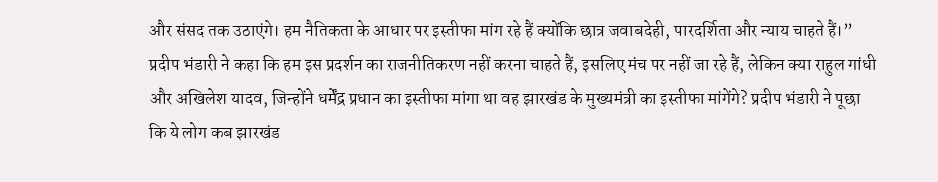और संसद तक उठाएंगे। हम नैतिकता के आधार पर इस्तीफा मांग रहे हैं क्योंकि छात्र जवाबदेही, पारदर्शिता और न्याय चाहते हैं।”
प्रदीप भंडारी ने कहा कि हम इस प्रदर्शन का राजनीतिकरण नहीं करना चाहते हैं, इसलिए मंच पर नहीं जा रहे हैं, लेकिन क्या राहुल गांधी और अखिलेश यादव, जिन्होंने धर्मेंद्र प्रधान का इस्तीफा मांगा था वह झारखंड के मुख्यमंत्री का इस्तीफा मांगेंगे? प्रदीप भंडारी ने पूछा कि ये लोग कब झारखंड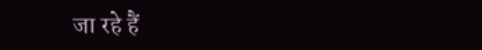जा रहे हैं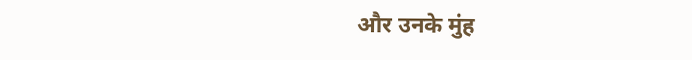और उनके मुंह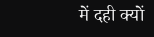में दही क्यों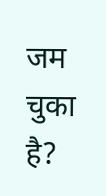जम चुका है?